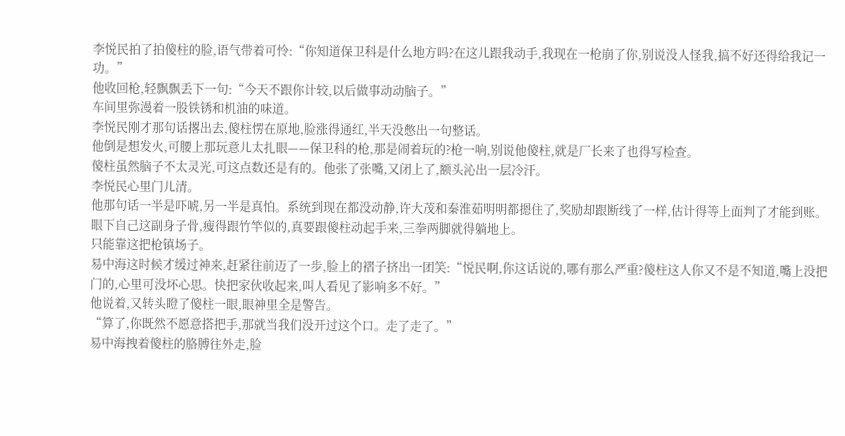李悦民拍了拍傻柱的脸,语气带着可怜:“你知道保卫科是什么地方吗?在这儿跟我动手,我现在一枪崩了你,别说没人怪我,搞不好还得给我记一功。”
他收回枪,轻飘飘丢下一句:“今天不跟你计较,以后做事动动脑子。”
车间里弥漫着一股铁锈和机油的味道。
李悦民刚才那句话撂出去,傻柱愣在原地,脸涨得通红,半天没憋出一句整话。
他倒是想发火,可腰上那玩意儿太扎眼——保卫科的枪,那是闹着玩的?枪一响,别说他傻柱,就是厂长来了也得写检查。
傻柱虽然脑子不太灵光,可这点数还是有的。他张了张嘴,又闭上了,额头沁出一层冷汗。
李悦民心里门儿清。
他那句话一半是吓唬,另一半是真怕。系统到现在都没动静,许大茂和秦淮茹明明都摁住了,奖励却跟断线了一样,估计得等上面判了才能到账。
眼下自己这副身子骨,瘦得跟竹竿似的,真要跟傻柱动起手来,三拳两脚就得躺地上。
只能靠这把枪镇场子。
易中海这时候才缓过神来,赶紧往前迈了一步,脸上的褶子挤出一团笑:“悦民啊,你这话说的,哪有那么严重?傻柱这人你又不是不知道,嘴上没把门的,心里可没坏心思。快把家伙收起来,叫人看见了影响多不好。”
他说着,又转头瞪了傻柱一眼,眼神里全是警告。
“算了,你既然不愿意搭把手,那就当我们没开过这个口。走了走了。”
易中海拽着傻柱的胳膊往外走,脸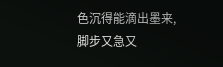色沉得能滴出墨来,脚步又急又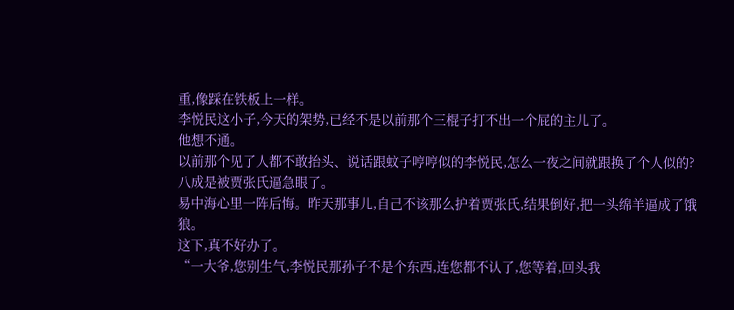重,像踩在铁板上一样。
李悦民这小子,今天的架势,已经不是以前那个三棍子打不出一个屁的主儿了。
他想不通。
以前那个见了人都不敢抬头、说话跟蚊子哼哼似的李悦民,怎么一夜之间就跟换了个人似的?
八成是被贾张氏逼急眼了。
易中海心里一阵后悔。昨天那事儿,自己不该那么护着贾张氏,结果倒好,把一头绵羊逼成了饿狼。
这下,真不好办了。
“一大爷,您别生气,李悦民那孙子不是个东西,连您都不认了,您等着,回头我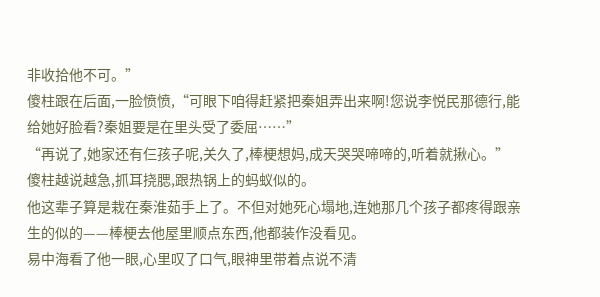非收拾他不可。”
傻柱跟在后面,一脸愤愤,“可眼下咱得赶紧把秦姐弄出来啊!您说李悦民那德行,能给她好脸看?秦姐要是在里头受了委屈……”
“再说了,她家还有仨孩子呢,关久了,棒梗想妈,成天哭哭啼啼的,听着就揪心。”
傻柱越说越急,抓耳挠腮,跟热锅上的蚂蚁似的。
他这辈子算是栽在秦淮茹手上了。不但对她死心塌地,连她那几个孩子都疼得跟亲生的似的——棒梗去他屋里顺点东西,他都装作没看见。
易中海看了他一眼,心里叹了口气,眼神里带着点说不清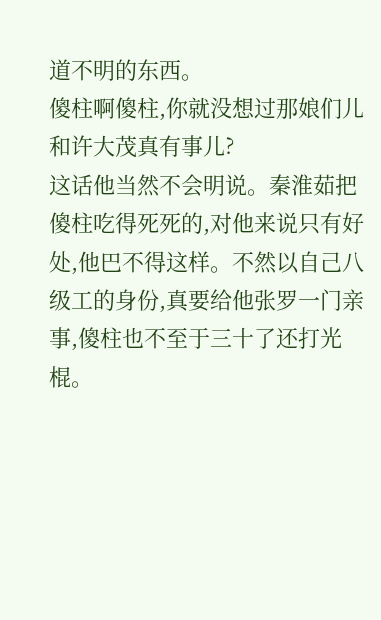道不明的东西。
傻柱啊傻柱,你就没想过那娘们儿和许大茂真有事儿?
这话他当然不会明说。秦淮茹把傻柱吃得死死的,对他来说只有好处,他巴不得这样。不然以自己八级工的身份,真要给他张罗一门亲事,傻柱也不至于三十了还打光棍。